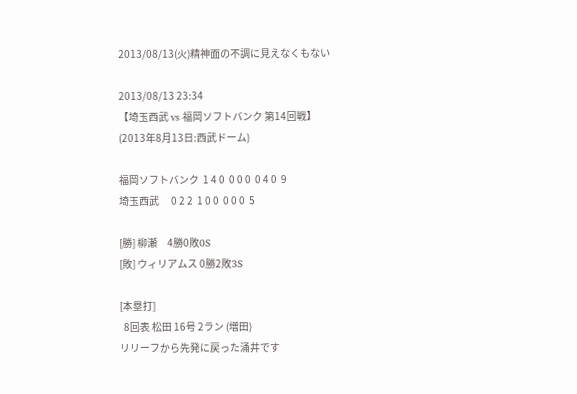2013/08/13(火)精神面の不調に見えなくもない

2013/08/13 23:34
【埼玉西武 vs 福岡ソフトバンク 第14回戦】
(2013年8月13日:西武ドーム)

福岡ソフトバンク  1 4 0  0 0 0  0 4 0  9
埼玉西武      0 2 2  1 0 0  0 0 0  5

[勝] 柳瀬     4勝0敗0S
[敗] ウィリアムス 0勝2敗3S

[本塁打]
  8回表 松田 16号 2ラン (増田)
リリーフから先発に戻った涌井です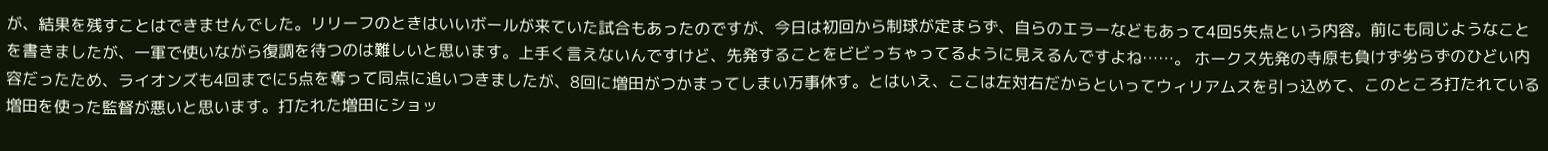が、結果を残すことはできませんでした。リリーフのときはいいボールが来ていた試合もあったのですが、今日は初回から制球が定まらず、自らのエラーなどもあって4回5失点という内容。前にも同じようなことを書きましたが、一軍で使いながら復調を待つのは難しいと思います。上手く言えないんですけど、先発することをビビっちゃってるように見えるんですよね……。 ホークス先発の寺原も負けず劣らずのひどい内容だったため、ライオンズも4回までに5点を奪って同点に追いつきましたが、8回に増田がつかまってしまい万事休す。とはいえ、ここは左対右だからといってウィリアムスを引っ込めて、このところ打たれている増田を使った監督が悪いと思います。打たれた増田にショッ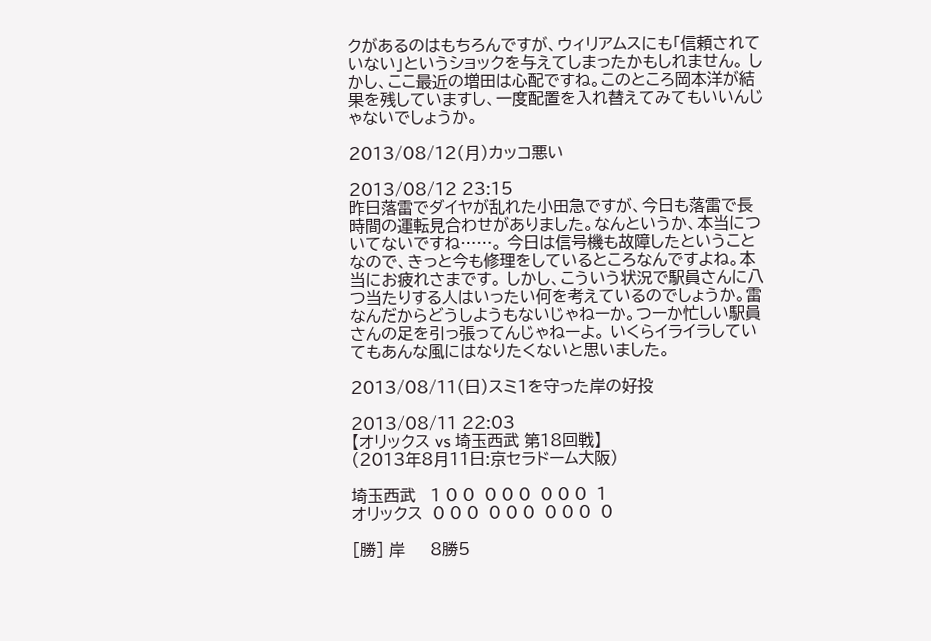クがあるのはもちろんですが、ウィリアムスにも「信頼されていない」というショックを与えてしまったかもしれません。 しかし、ここ最近の増田は心配ですね。このところ岡本洋が結果を残していますし、一度配置を入れ替えてみてもいいんじゃないでしょうか。

2013/08/12(月)カッコ悪い

2013/08/12 23:15
昨日落雷でダイヤが乱れた小田急ですが、今日も落雷で長時間の運転見合わせがありました。なんというか、本当についてないですね……。 今日は信号機も故障したということなので、きっと今も修理をしているところなんですよね。本当にお疲れさまです。 しかし、こういう状況で駅員さんに八つ当たりする人はいったい何を考えているのでしょうか。雷なんだからどうしようもないじゃねーか。つーか忙しい駅員さんの足を引っ張ってんじゃねーよ。 いくらイライラしていてもあんな風にはなりたくないと思いました。

2013/08/11(日)スミ1を守った岸の好投

2013/08/11 22:03
【オリックス vs 埼玉西武 第18回戦】
(2013年8月11日:京セラドーム大阪)

埼玉西武   1 0 0  0 0 0  0 0 0  1
オリックス  0 0 0  0 0 0  0 0 0  0

[勝] 岸     8勝5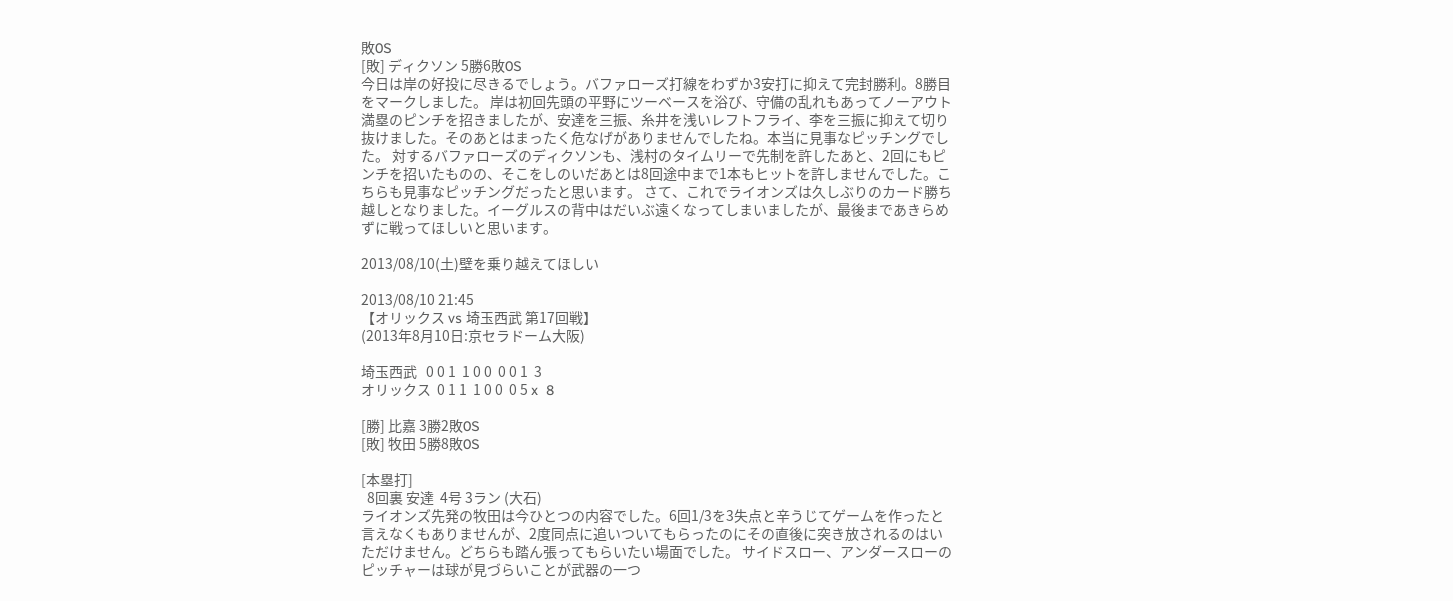敗0S
[敗] ディクソン 5勝6敗0S
今日は岸の好投に尽きるでしょう。バファローズ打線をわずか3安打に抑えて完封勝利。8勝目をマークしました。 岸は初回先頭の平野にツーベースを浴び、守備の乱れもあってノーアウト満塁のピンチを招きましたが、安達を三振、糸井を浅いレフトフライ、李を三振に抑えて切り抜けました。そのあとはまったく危なげがありませんでしたね。本当に見事なピッチングでした。 対するバファローズのディクソンも、浅村のタイムリーで先制を許したあと、2回にもピンチを招いたものの、そこをしのいだあとは8回途中まで1本もヒットを許しませんでした。こちらも見事なピッチングだったと思います。 さて、これでライオンズは久しぶりのカード勝ち越しとなりました。イーグルスの背中はだいぶ遠くなってしまいましたが、最後まであきらめずに戦ってほしいと思います。

2013/08/10(土)壁を乗り越えてほしい

2013/08/10 21:45
【オリックス vs 埼玉西武 第17回戦】
(2013年8月10日:京セラドーム大阪)

埼玉西武   0 0 1  1 0 0  0 0 1  3
オリックス  0 1 1  1 0 0  0 5 x  8

[勝] 比嘉 3勝2敗0S
[敗] 牧田 5勝8敗0S

[本塁打]
  8回裏 安達  4号 3ラン (大石)
ライオンズ先発の牧田は今ひとつの内容でした。6回1/3を3失点と辛うじてゲームを作ったと言えなくもありませんが、2度同点に追いついてもらったのにその直後に突き放されるのはいただけません。どちらも踏ん張ってもらいたい場面でした。 サイドスロー、アンダースローのピッチャーは球が見づらいことが武器の一つ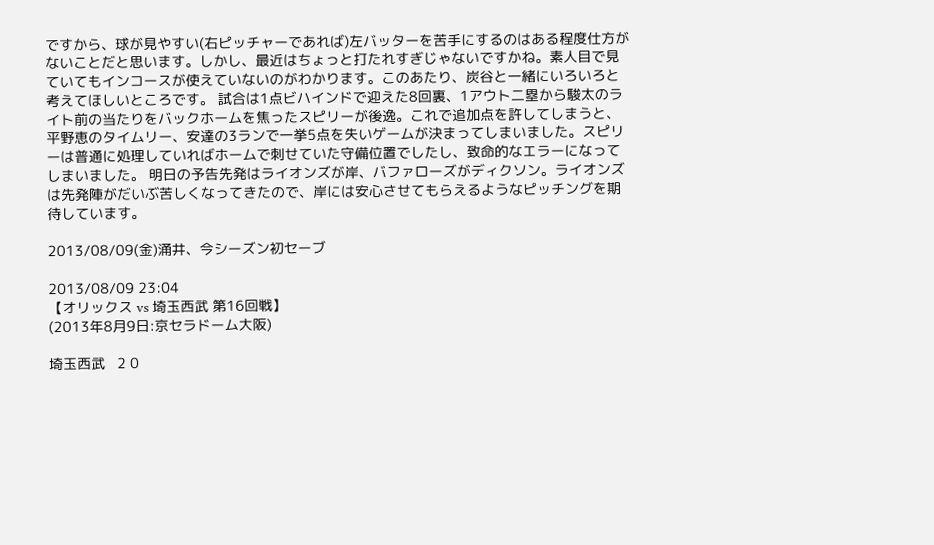ですから、球が見やすい(右ピッチャーであれば)左バッターを苦手にするのはある程度仕方がないことだと思います。しかし、最近はちょっと打たれすぎじゃないですかね。素人目で見ていてもインコースが使えていないのがわかります。このあたり、炭谷と一緒にいろいろと考えてほしいところです。 試合は1点ビハインドで迎えた8回裏、1アウト二塁から駿太のライト前の当たりをバックホームを焦ったスピリーが後逸。これで追加点を許してしまうと、平野恵のタイムリー、安達の3ランで一挙5点を失いゲームが決まってしまいました。スピリーは普通に処理していればホームで刺せていた守備位置でしたし、致命的なエラーになってしまいました。 明日の予告先発はライオンズが岸、バファローズがディクソン。ライオンズは先発陣がだいぶ苦しくなってきたので、岸には安心させてもらえるようなピッチングを期待しています。

2013/08/09(金)涌井、今シーズン初セーブ

2013/08/09 23:04
【オリックス vs 埼玉西武 第16回戦】
(2013年8月9日:京セラドーム大阪)

埼玉西武   2 0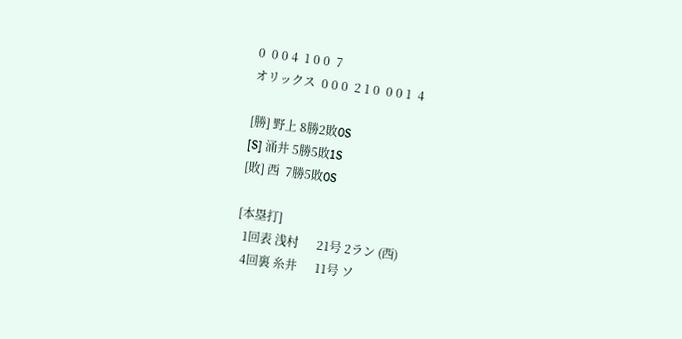0  0 0 4  1 0 0  7
オリックス  0 0 0  2 1 0  0 0 1  4

[勝] 野上 8勝2敗0S
[S] 涌井 5勝5敗1S
[敗] 西  7勝5敗0S

[本塁打]
  1回表 浅村      21号 2ラン (西)
  4回裏 糸井      11号 ソ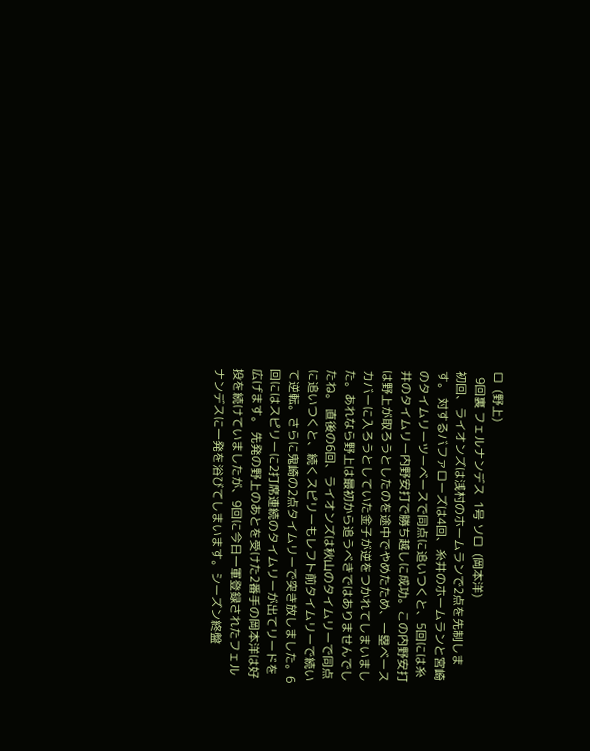ロ  (野上)
  9回裏 フェルナンデス  1号 ソロ  (岡本洋)
初回、ライオンズは浅村のホームランで2点を先制します。 対するバファローズは4回、糸井のホームランと宮崎のタイムリーツーベースで同点に追いつくと、5回には糸井のタイムリー内野安打で勝ち越しに成功。この内野安打は野上が取ろうとしたのを途中でやめたため、一塁ベースカバーに入ろうとしていた金子が逆をつかれてしまいました。あれなら野上は最初から追うべきではありませんでしたね。 直後の6回、ライオンズは秋山のタイムリーで同点に追いつくと、続くスピリーもレフト前タイムリーで続いて逆転。さらに鬼崎の2点タイムリーで突き放しました。6回にはスピリーに2打席連続のタイムリーが出てリードを広げます。 先発の野上のあとを受けた2番手の岡本洋は好投を続けていましたが、9回に今日一軍登録されたフェルナンデスに一発を浴びてしまいます。シーズン終盤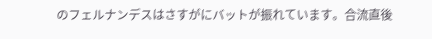のフェルナンデスはさすがにバットが振れています。合流直後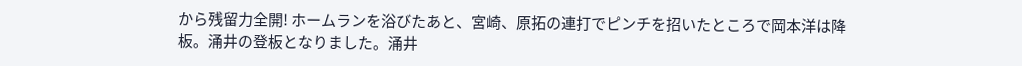から残留力全開! ホームランを浴びたあと、宮崎、原拓の連打でピンチを招いたところで岡本洋は降板。涌井の登板となりました。涌井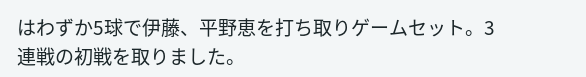はわずか5球で伊藤、平野恵を打ち取りゲームセット。3連戦の初戦を取りました。